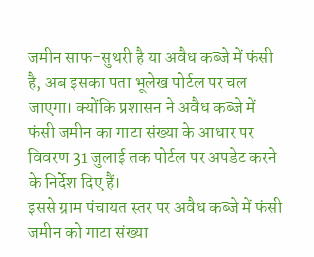जमीन साफ-सुथरी है या अवैध कब्जे में फंसी है, अब इसका पता भूलेख पोर्टल पर चल जाएगा। क्योंकि प्रशासन ने अवैध कब्जे में फंसी जमीन का गाटा संख्या के आधार पर विवरण 31 जुलाई तक पोर्टल पर अपडेट करने के निर्देश दिए हैं।
इससे ग्राम पंचायत स्तर पर अवैध कब्जे में फंसी जमीन को गाटा संख्या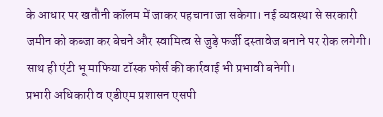के आधार पर खतौनी कॉलम में जाकर पहचाना जा सकेगा। नई व्यवस्था से सरकारी जमीन को कब्जा कर बेचने और स्वामित्व से जुड़े फर्जी दस्तावेज बनाने पर रोक लगेगी। साथ ही एंटी भू माफिया टॉस्क फोर्स की कार्रवाई भी प्रभावी बनेगी।
प्रभारी अधिकारी व एडीएम प्रशासन एसपी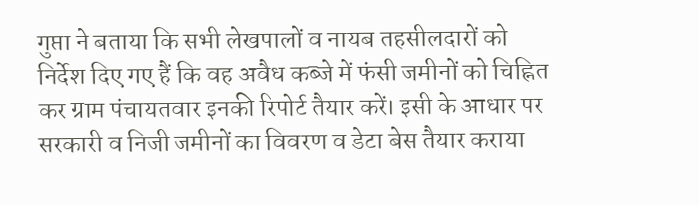गुप्ता ने बताया कि सभी लेखपालों व नायब तहसीलदारों को निर्देश दिए गए हैं कि वह अवैध कब्जे में फंसी जमीनों को चिह्नित कर ग्राम पंचायतवार इनकी रिपोर्ट तैयार करें। इसी के आधार पर सरकारी व निजी जमीनों का विवरण व डेटा बेस तैयार कराया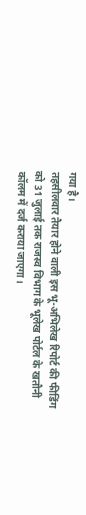गया है।
तहसीलवार तैयार होने वाली इस भू-अभिलेख रिपोर्ट की फीडिंग को 31 जुलाई तक राजस्व विभाग के भूलेख पोर्टल के खतौनी कॉलम में दर्ज कराया जाएगा।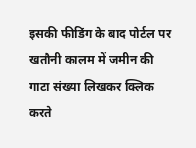इसकी फीडिंग के बाद पोर्टल पर खतौनी कालम में जमीन की गाटा संख्या लिखकर क्लिक करते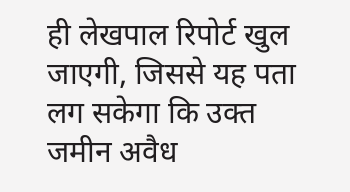ही लेखपाल रिपोर्ट खुल जाएगी, जिससे यह पता लग सकेगा कि उक्त जमीन अवैध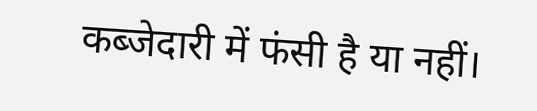कब्जेदारी में फंसी है या नहीं।